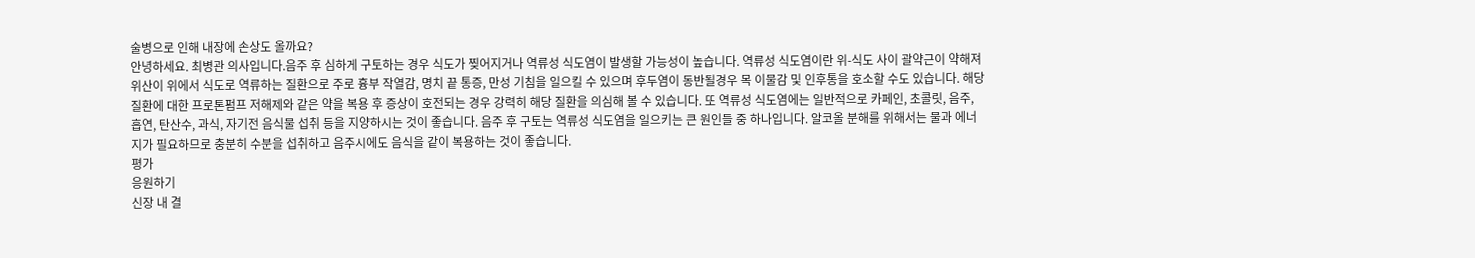술병으로 인해 내장에 손상도 올까요?
안녕하세요. 최병관 의사입니다.음주 후 심하게 구토하는 경우 식도가 찢어지거나 역류성 식도염이 발생할 가능성이 높습니다. 역류성 식도염이란 위-식도 사이 괄약근이 약해져 위산이 위에서 식도로 역류하는 질환으로 주로 흉부 작열감, 명치 끝 통증, 만성 기침을 일으킬 수 있으며 후두염이 동반될경우 목 이물감 및 인후통을 호소할 수도 있습니다. 해당 질환에 대한 프로톤펌프 저해제와 같은 약을 복용 후 증상이 호전되는 경우 강력히 해당 질환을 의심해 볼 수 있습니다. 또 역류성 식도염에는 일반적으로 카페인, 초콜릿, 음주, 흡연, 탄산수, 과식, 자기전 음식물 섭취 등을 지양하시는 것이 좋습니다. 음주 후 구토는 역류성 식도염을 일으키는 큰 원인들 중 하나입니다. 알코올 분해를 위해서는 물과 에너지가 필요하므로 충분히 수분을 섭취하고 음주시에도 음식을 같이 복용하는 것이 좋습니다.
평가
응원하기
신장 내 결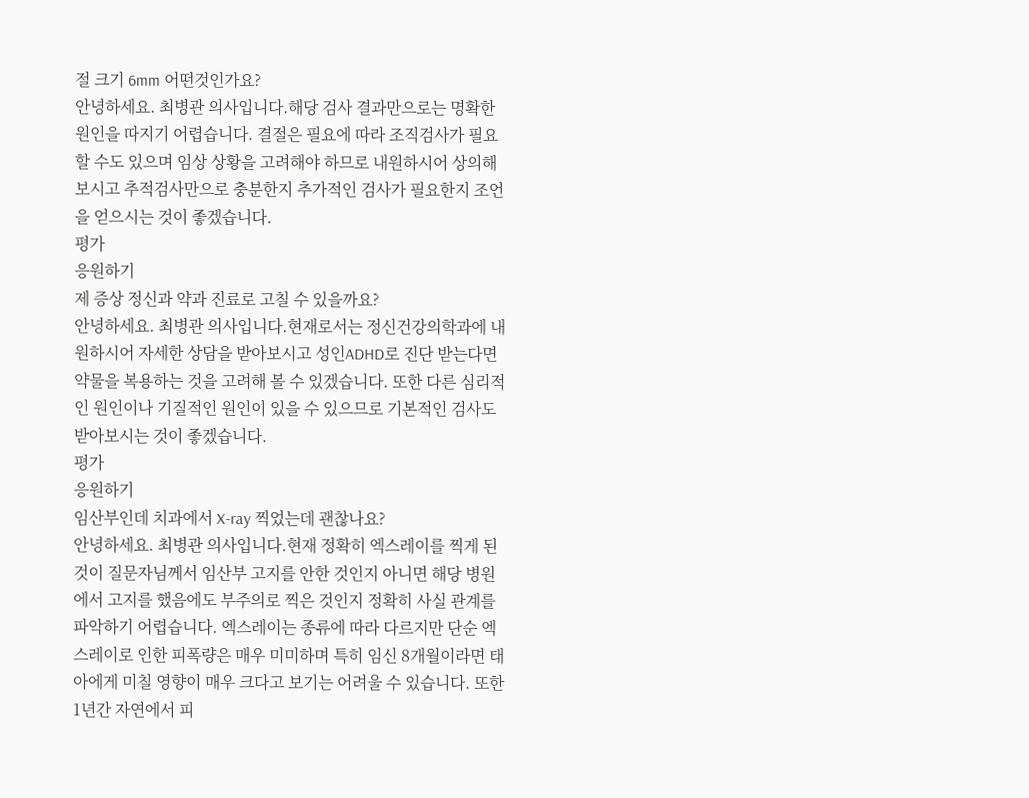절 크기 6mm 어떤것인가요?
안녕하세요. 최병관 의사입니다.해당 검사 결과만으로는 명확한 원인을 따지기 어렵습니다. 결절은 필요에 따라 조직검사가 필요할 수도 있으며 임상 상황을 고려해야 하므로 내원하시어 상의해보시고 추적검사만으로 충분한지 추가적인 검사가 필요한지 조언을 얻으시는 것이 좋겠습니다.
평가
응원하기
제 증상 정신과 약과 진료로 고칠 수 있을까요?
안녕하세요. 최병관 의사입니다.현재로서는 정신건강의학과에 내원하시어 자세한 상담을 받아보시고 성인ADHD로 진단 받는다면 약물을 복용하는 것을 고려해 볼 수 있겠습니다. 또한 다른 심리적인 원인이나 기질적인 원인이 있을 수 있으므로 기본적인 검사도 받아보시는 것이 좋겠습니다.
평가
응원하기
임산부인데 치과에서 X-ray 찍었는데 괜찮나요?
안녕하세요. 최병관 의사입니다.현재 정확히 엑스레이를 찍게 된 것이 질문자님께서 임산부 고지를 안한 것인지 아니면 해당 병원에서 고지를 했음에도 부주의로 찍은 것인지 정확히 사실 관계를 파악하기 어렵습니다. 엑스레이는 종류에 따라 다르지만 단순 엑스레이로 인한 피폭량은 매우 미미하며 특히 임신 8개월이라면 태아에게 미칠 영향이 매우 크다고 보기는 어려울 수 있습니다. 또한 1년간 자연에서 피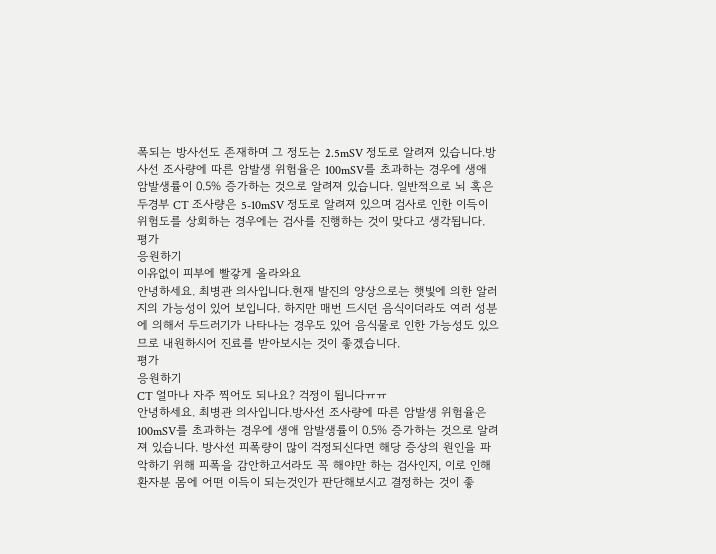폭되는 방사선도 존재하며 그 정도는 2.5mSV 정도로 알려져 있습니다.방사선 조사량에 따른 암발생 위험율은 100mSV를 초과하는 경우에 생애 암발생률이 0.5% 증가하는 것으로 알려져 있습니다. 일반적으로 뇌 혹은 두경부 CT 조사량은 5-10mSV 정도로 알려져 있으며 검사로 인한 이득이 위험도를 상회하는 경우에는 검사를 진행하는 것이 맞다고 생각됩니다.
평가
응원하기
이유없이 피부에 빨갛게 올라와요
안녕하세요. 최병관 의사입니다.현재 발진의 양상으로는 햇빛에 의한 알러지의 가능성이 있어 보입니다. 하지만 매번 드시던 음식이더라도 여러 성분에 의해서 두드러기가 나타나는 경우도 있어 음식물로 인한 가능성도 있으므로 내원하시어 진료를 받아보시는 것이 좋겠습니다.
평가
응원하기
CT 얼마나 자주 찍어도 되나요? 걱정이 됩니다ㅠㅠ
안녕하세요. 최병관 의사입니다.방사선 조사량에 따른 암발생 위험율은 100mSV를 초과하는 경우에 생애 암발생률이 0.5% 증가하는 것으로 알려져 있습니다. 방사선 피폭량이 많이 걱정되신다면 해당 증상의 원인을 파악하기 위해 피폭을 감안하고서라도 꼭 해야만 하는 검사인지, 이로 인해 환자분 몸에 어떤 이득이 되는것인가 판단해보시고 결정하는 것이 좋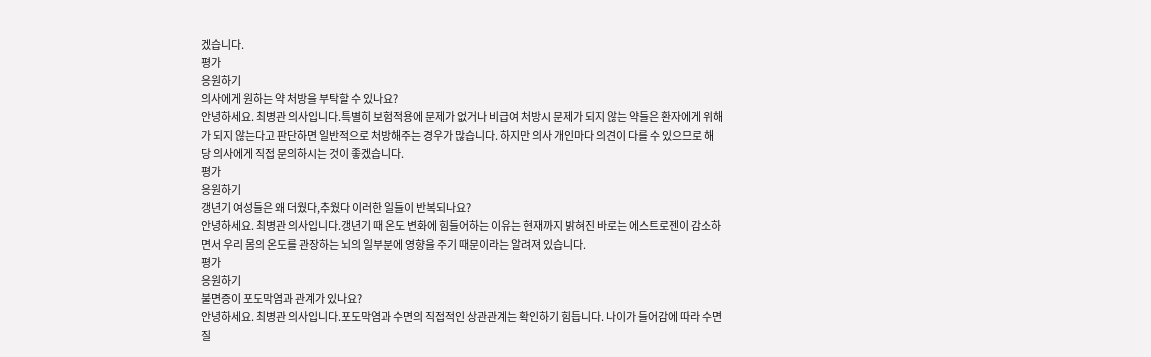겠습니다.
평가
응원하기
의사에게 원하는 약 처방을 부탁할 수 있나요?
안녕하세요. 최병관 의사입니다.특별히 보험적용에 문제가 없거나 비급여 처방시 문제가 되지 않는 약들은 환자에게 위해가 되지 않는다고 판단하면 일반적으로 처방해주는 경우가 많습니다. 하지만 의사 개인마다 의견이 다를 수 있으므로 해당 의사에게 직접 문의하시는 것이 좋겠습니다.
평가
응원하기
갱년기 여성들은 왜 더웠다,추웠다 이러한 일들이 반복되나요?
안녕하세요. 최병관 의사입니다.갱년기 때 온도 변화에 힘들어하는 이유는 현재까지 밝혀진 바로는 에스트로젠이 감소하면서 우리 몸의 온도를 관장하는 뇌의 일부분에 영향을 주기 때문이라는 알려져 있습니다.
평가
응원하기
불면증이 포도막염과 관계가 있나요?
안녕하세요. 최병관 의사입니다.포도막염과 수면의 직접적인 상관관계는 확인하기 힘듭니다. 나이가 들어감에 따라 수면질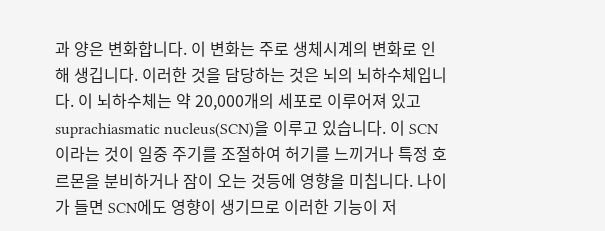과 양은 변화합니다. 이 변화는 주로 생체시계의 변화로 인해 생깁니다. 이러한 것을 담당하는 것은 뇌의 뇌하수체입니다. 이 뇌하수체는 약 20,000개의 세포로 이루어져 있고 suprachiasmatic nucleus(SCN)을 이루고 있습니다. 이 SCN이라는 것이 일중 주기를 조절하여 허기를 느끼거나 특정 호르몬을 분비하거나 잠이 오는 것등에 영향을 미칩니다. 나이가 들면 SCN에도 영향이 생기므로 이러한 기능이 저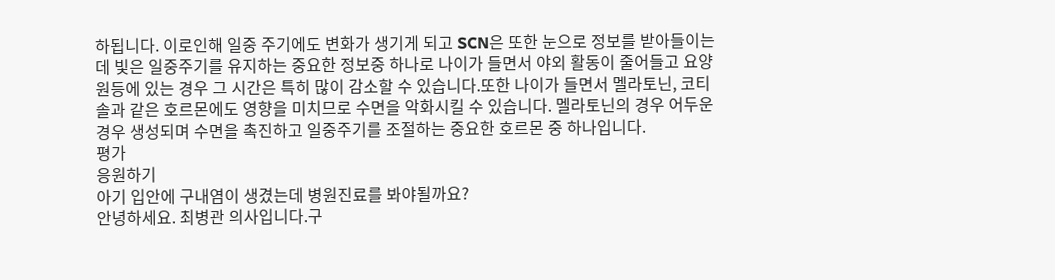하됩니다. 이로인해 일중 주기에도 변화가 생기게 되고 SCN은 또한 눈으로 정보를 받아들이는데 빛은 일중주기를 유지하는 중요한 정보중 하나로 나이가 들면서 야외 활동이 줄어들고 요양원등에 있는 경우 그 시간은 특히 많이 감소할 수 있습니다.또한 나이가 들면서 멜라토닌, 코티솔과 같은 호르몬에도 영향을 미치므로 수면을 악화시킬 수 있습니다. 멜라토닌의 경우 어두운 경우 생성되며 수면을 촉진하고 일중주기를 조절하는 중요한 호르몬 중 하나입니다.
평가
응원하기
아기 입안에 구내염이 생겼는데 병원진료를 봐야될까요?
안녕하세요. 최병관 의사입니다.구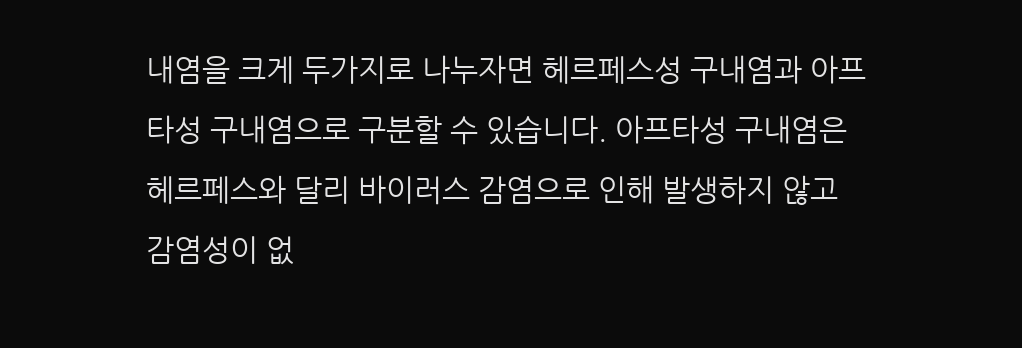내염을 크게 두가지로 나누자면 헤르페스성 구내염과 아프타성 구내염으로 구분할 수 있습니다. 아프타성 구내염은 헤르페스와 달리 바이러스 감염으로 인해 발생하지 않고 감염성이 없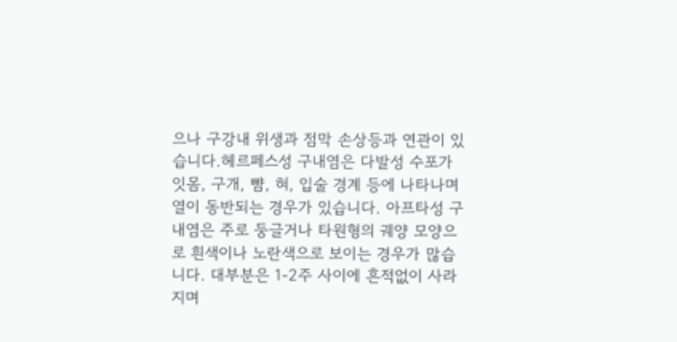으나 구강내 위생과 점막 손상등과 연관이 있습니다.헤르페스성 구내염은 다발성 수포가 잇몸, 구개, 뺨, 혀, 입술 경계 등에 나타나며 열이 동반되는 경우가 있습니다. 아프타성 구내염은 주로 둥글거나 타원형의 궤양 모양으로 흰색이나 노란색으로 보이는 경우가 많습니다. 대부분은 1-2주 사이에 흔적없이 사라지며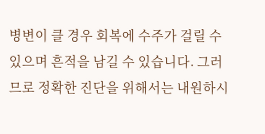병변이 클 경우 회복에 수주가 걸릴 수 있으며 흔적을 남길 수 있습니다. 그러므로 정확한 진단을 위해서는 내원하시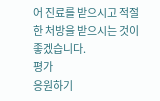어 진료를 받으시고 적절한 처방을 받으시는 것이 좋겠습니다.
평가
응원하기